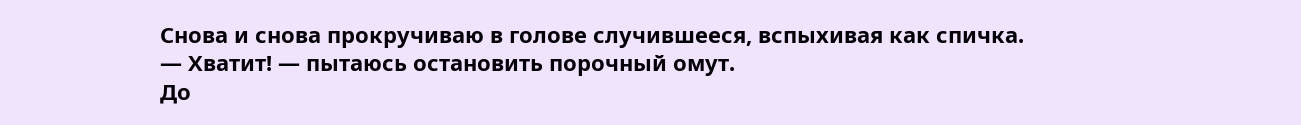Снова и снова прокручиваю в голове случившееся, вспыхивая как спичка.
— Хватит! — пытаюсь остановить порочный омут.
До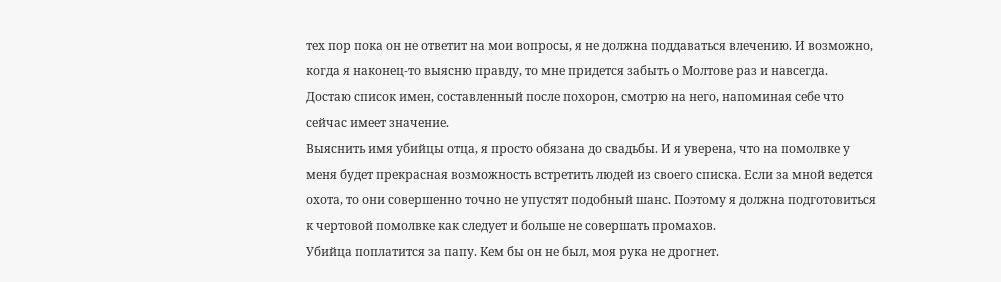тех пор пока он не ответит на мои вопросы, я не должна поддаваться влечению. И возможно, когда я наконец-то выясню правду, то мне придется забыть о Молтове раз и навсегда.
Достаю список имен, составленный после похорон, смотрю на него, напоминая себе что сейчас имеет значение.
Выяснить имя убийцы отца, я просто обязана до свадьбы. И я уверена, что на помолвке у меня будет прекрасная возможность встретить людей из своего списка. Если за мной ведется охота, то они совершенно точно не упустят подобный шанс. Поэтому я должна подготовиться к чертовой помолвке как следует и больше не совершать промахов.
Убийца поплатится за папу. Кем бы он не был, моя рука не дрогнет.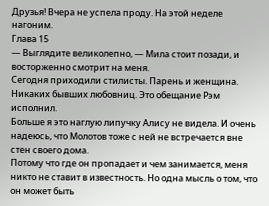Друзья! Вчера не успела проду. На этой неделе нагоним.
Глава 15
— Выглядите великолепно, — Мила стоит позади, и восторженно смотрит на меня.
Сегодня приходили стилисты. Парень и женщина.
Никаких бывших любовниц. Это обещание Рэм исполнил.
Больше я это наглую липучку Алису не видела. И очень надеюсь, что Молотов тоже с ней не встречается вне стен своего дома.
Потому что где он пропадает и чем занимается, меня никто не ставит в известность. Но одна мысль о том, что он может быть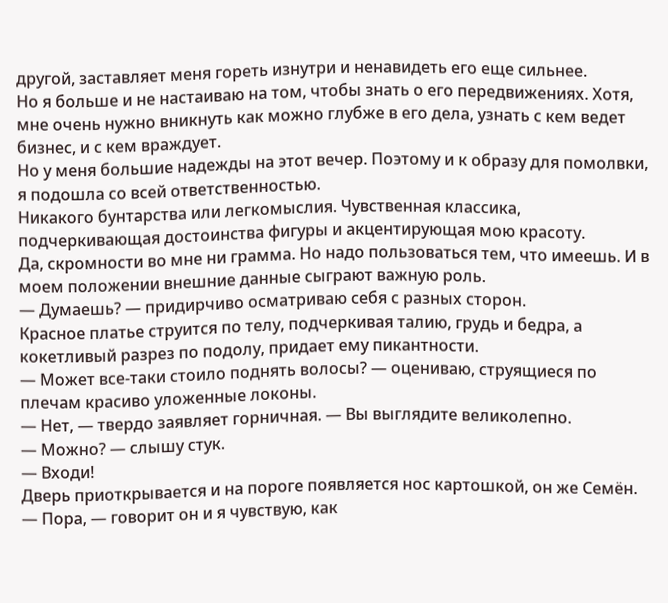другой, заставляет меня гореть изнутри и ненавидеть его еще сильнее.
Но я больше и не настаиваю на том, чтобы знать о его передвижениях. Хотя, мне очень нужно вникнуть как можно глубже в его дела, узнать с кем ведет бизнес, и с кем враждует.
Но у меня большие надежды на этот вечер. Поэтому и к образу для помолвки, я подошла со всей ответственностью.
Никакого бунтарства или легкомыслия. Чувственная классика, подчеркивающая достоинства фигуры и акцентирующая мою красоту.
Да, скромности во мне ни грамма. Но надо пользоваться тем, что имеешь. И в моем положении внешние данные сыграют важную роль.
— Думаешь? — придирчиво осматриваю себя с разных сторон.
Красное платье струится по телу, подчеркивая талию, грудь и бедра, а кокетливый разрез по подолу, придает ему пикантности.
— Может все-таки стоило поднять волосы? — оцениваю, струящиеся по плечам красиво уложенные локоны.
— Нет, — твердо заявляет горничная. — Вы выглядите великолепно.
— Можно? — слышу стук.
— Входи!
Дверь приоткрывается и на пороге появляется нос картошкой, он же Семён.
— Пора, — говорит он и я чувствую, как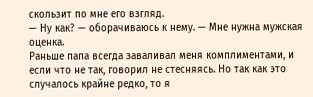скользит по мне его взгляд.
— Ну как? — оборачиваюсь к нему. — Мне нужна мужская оценка.
Раньше папа всегда заваливал меня комплиментами, и если что не так, говорил не стесняясь. Но так как это случалось крайне редко, то я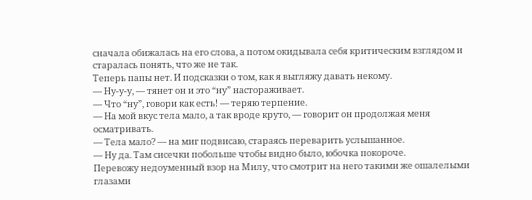сначала обижалась на его слова, а потом окидывала себя критическим взглядом и старалась понять, что же не так.
Теперь папы нет. И подсказки о том, как я выгляжу давать некому.
— Ну-у-у, — тянет он и это “ну” настораживает.
— Что “ну”, говори как есть! — теряю терпение.
— На мой вкус тела мало, а так вроде круто, — говорит он продолжая меня осматривать.
— Тела мало? — на миг подвисаю, стараясь переварить услышанное.
— Ну да. Там сисечки побольше чтобы видно было, юбочка покороче.
Перевожу недоуменный взор на Милу, что смотрит на него такими же ошалелыми глазами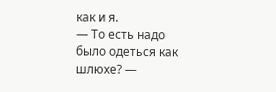как и я.
— То есть надо было одеться как шлюхе? —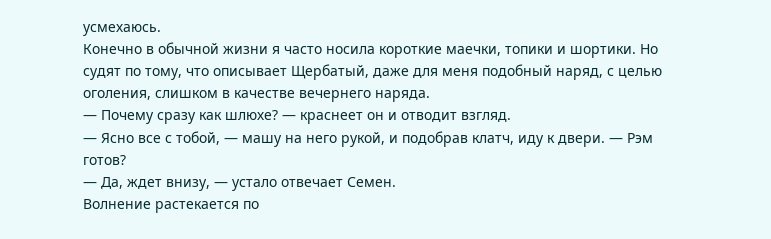усмехаюсь.
Конечно в обычной жизни я часто носила короткие маечки, топики и шортики. Но судят по тому, что описывает Щербатый, даже для меня подобный наряд, с целью оголения, слишком в качестве вечернего наряда.
— Почему сразу как шлюхе? — краснеет он и отводит взгляд.
— Ясно все с тобой, — машу на него рукой, и подобрав клатч, иду к двери. — Рэм готов?
— Да, ждет внизу, — устало отвечает Семен.
Волнение растекается по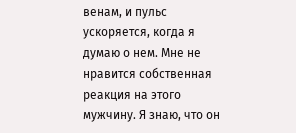венам, и пульс ускоряется, когда я думаю о нем. Мне не нравится собственная реакция на этого мужчину. Я знаю, что он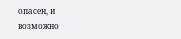опасен, и возможно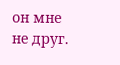он мне не друг.